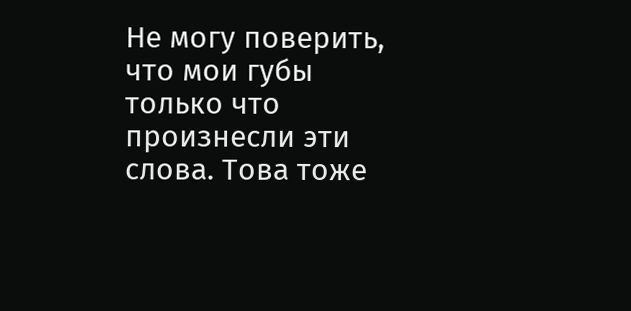Не могу поверить, что мои губы только что произнесли эти слова. Това тоже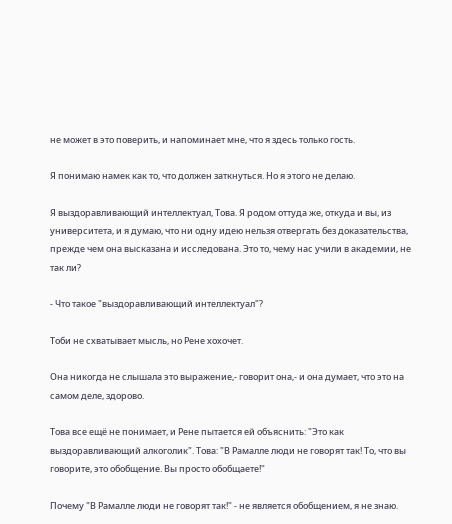не может в это поверить, и напоминает мне, что я здесь только гость.

Я понимаю намек как то, что должен заткнуться. Но я этого не делаю.

Я выздоравливающий интеллектуал, Това. Я родом оттуда же, откуда и вы, из университета, и я думаю, что ни одну идею нельзя отвергать без доказательства, прежде чем она высказана и исследована. Это то, чему нас учили в академии, не так ли?

- Что такое "выздоравливающий интеллектуал"?

Тоби не схватывает мысль, но Рене хохочет.

Она никогда не слышала это выражение,- говорит она,- и она думает, что это на самом деле, здорово.

Това все ещё не понимает, и Рене пытается ей объяснить: "Это как выздоравливающий алкоголик". Това: "В Рамалле люди не говорят так! То, что вы говорите, это обобщение. Вы просто обобщаете!"

Почему "В Рамалле люди не говорят так!" - не является обобщением, я не знаю.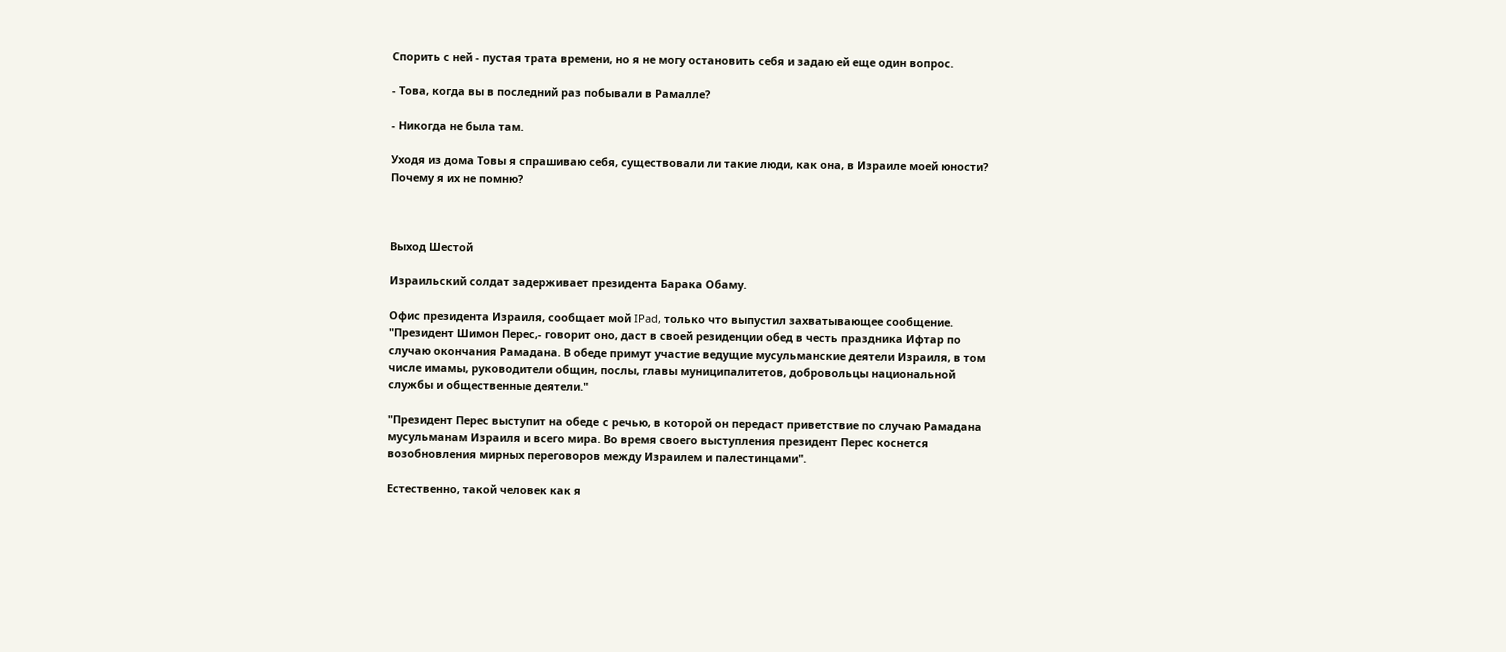Спорить с ней - пустая трата времени, но я не могу остановить себя и задаю ей еще один вопрос.

- Това, когда вы в последний раз побывали в Рамалле?

- Никогда не была там.

Уходя из дома Товы я спрашиваю себя, существовали ли такие люди, как она, в Израиле моей юности? Почему я их не помню?



Выход Шестой

Израильский солдат задерживает президента Барака Обаму.

Офис президента Израиля, сообщает мой IPad, только что выпустил захватывающее сообщение. "Президент Шимон Перес,- говорит оно, даст в своей резиденции обед в честь праздника Ифтар по случаю окончания Рамадана. В обеде примут участие ведущие мусульманские деятели Израиля, в том числе имамы, руководители общин, послы, главы муниципалитетов, добровольцы национальной службы и общественные деятели."

"Президент Перес выступит на обедe с речью, в которой он передаст приветствие по случаю Рамадана мусульманам Израиля и всего мира. Во время своего выступления президент Перес коснется возобновления мирных переговоров между Израилем и палестинцами".

Естественно, такой человек как я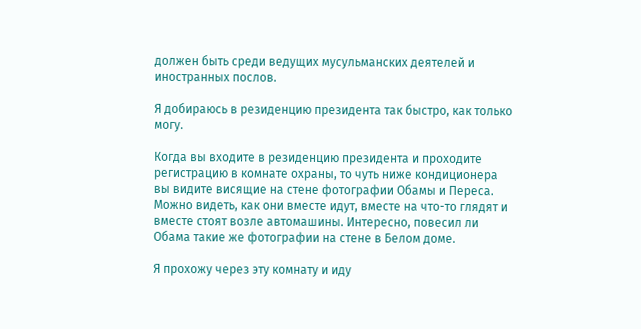должен быть среди ведущих мусульманских деятелей и иностранных послов.

Я добираюсь в резиденцию президента так быстро, как только могу.

Когда вы входите в резиденцию президента и проходите регистрацию в комнате охраны, то чуть ниже кондиционера вы видите висящие на стене фотографии Обамы и Переса. Можно видеть, как они вместе идут, вместе на что-то глядят и вместе стоят возле автомашины. Интересно, повесил ли Обама такие же фотографии на стенe в Белом доме.

Я прохожу через эту комнату и иду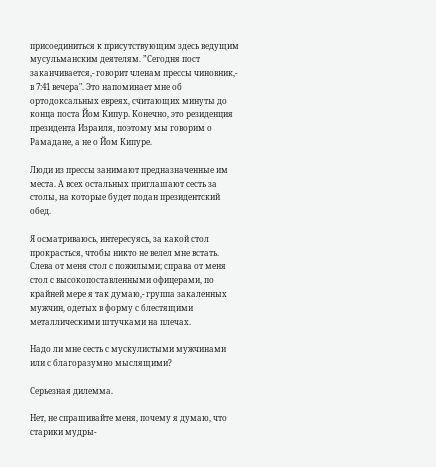присоединиться к присутствующим здесь ведущим мусульманским деятелям. ”Сегодня пост заканчивается,- говорит членам прессы чиновник,- в 7:41 вечера". Это напоминает мне об ортодоксальных евреях, считающих минуты до конца поста Йом Кипур. Конечно, это резиденция президента Израиля, поэтому мы говорим о Рамадане, а не о Йом Кипуре.

Люди из прессы занимают предназначенные им места. А всех остальных приглашают сесть за столы, на которые будет подан президентский обед.

Я осматриваюсь, интересуясь, за какой стол прокрасться, чтобы никто не велел мне встать. Слева от меня стол с пожилыми; справа от меня стол с высокопоставленными офицерами, по крайней мере я так думаю,- группа закаленных мужчин, одетых в форму с блестящими металлическими штучками на плечах.

Надо ли мне сесть с мускулистыми мужчинами или с благоразумно мыслящими?

Серьезная дилемма.

Нет, не спрашивайте меня, почему я думаю, что старики мудры-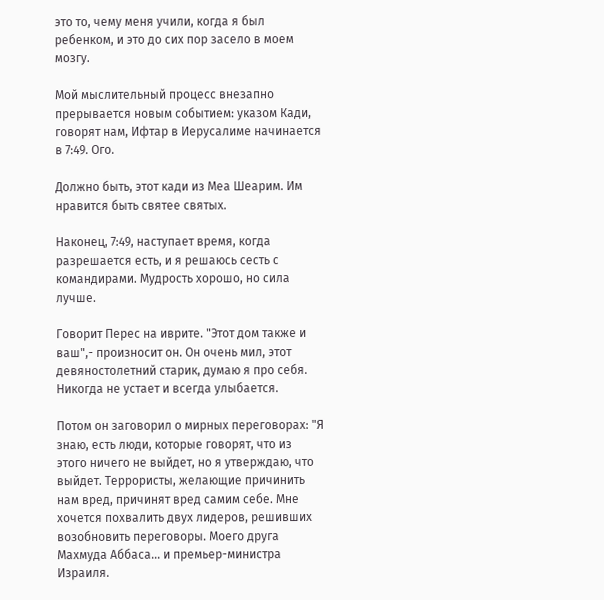это то, чему меня учили, когда я был ребенком, и это до сих пор засело в моем мозгу.

Мой мыслительный процесс внезапно прерывается новым событием: указом Кади, говорят нам, Ифтар в Иерусалиме начинается в 7:49. Ого.

Должно быть, этот кади из Меа Шеарим. Им нравится быть святее святых.

Наконец, 7:49, наступает время, когда разрешается есть, и я решаюсь сесть с командирами. Мудрость хорошо, но сила лучше.

Говорит Перес на иврите. "Этот дом также и ваш",- произносит он. Он очень мил, этот девяностолетний старик, думаю я про себя. Никогда не устает и всегда улыбается.

Потом он заговорил о мирных переговорах: "Я знаю, есть люди, которые говорят, что из этого ничего не выйдет, но я утверждаю, что выйдет. Террористы, желающие причинить нам вред, причинят вред самим себе. Мне хочется похвалить двух лидеров, решивших возобновить переговоры. Моего друга Махмуда Аббаса... и премьер-министра Израиля.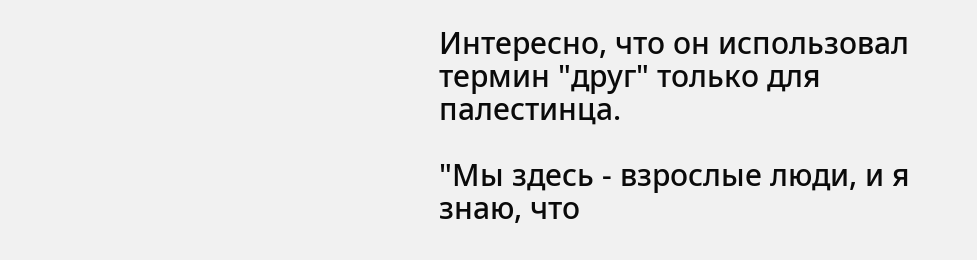Интересно, что он использовал термин "друг" только для палестинца.

"Мы здесь - взрослые люди, и я знаю, что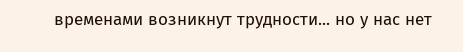временами возникнут трудности... но у нас нет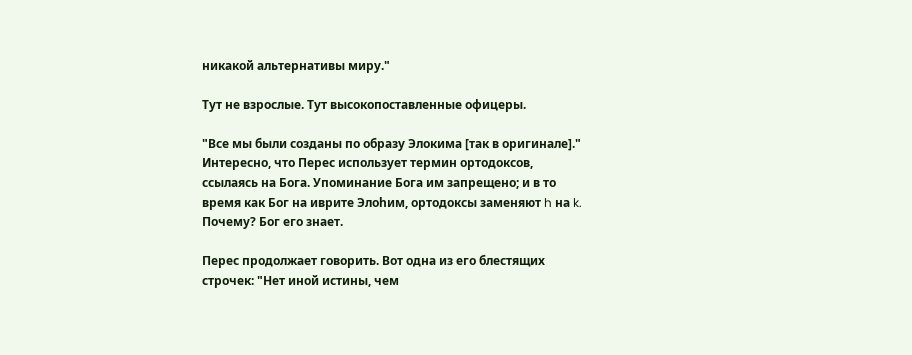никакой альтернативы миру."

Тут не взрослые. Тут высокопоставленные офицеры.

"Все мы были созданы по образу Элокима [так в оригинале]." Интересно, что Перес использует термин ортодоксов, ссылаясь на Бога. Упоминание Бога им запрещено; и в то время как Бог на иврите Элоhим, ортодоксы заменяют h на k. Почему? Бог его знает.

Перес продолжает говорить. Вот одна из его блестящих строчек: "Нет иной истины, чем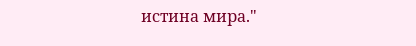истина мира."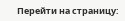Перейти на страницу: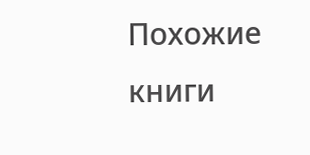Похожие книги